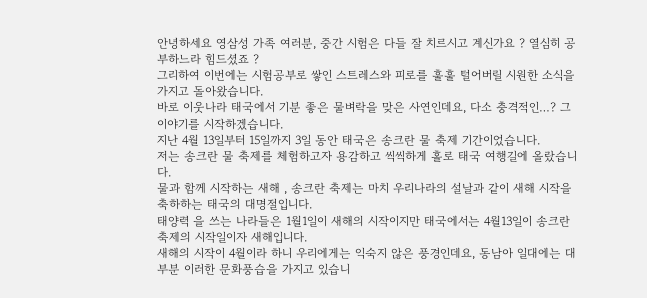안녕하세요 영삼성 가족 여러분, 중간 시험은 다들 잘 치르시고 계신가요 ? 열심히 공부하느라 힘드셨죠 ?
그리하여 이번에는 시험공부로 쌓인 스트레스와 피로를 훌훌 털어버릴 시원한 소식을 가지고 돌아왔습니다.
바로 이웃나라 태국에서 기분 좋은 물벼락을 맞은 사연인데요, 다소 충격적인…? 그 이야기를 시작하겠습니다.
지난 4월 13일부터 15일까지 3일 동안 태국은 송크란 물 축제 기간이었습니다.
저는 송크란 물 축제를 체험하고자 용감하고 씩씩하게 홀로 태국 여행길에 올랐습니다.
물과 함께 시작하는 새해 , 송크란 축제는 마치 우리나라의 설날과 같이 새해 시작을 축하하는 태국의 대명절입니다.
태양력 을 쓰는 나라들은 1월1일이 새해의 시작이지만 태국에서는 4월13일이 송크란 축제의 시작일이자 새해입니다.
새해의 시작이 4월이라 하니 우리에게는 익숙지 않은 풍경인데요, 동남아 일대에는 대부분 이러한 문화풍습을 가지고 있습니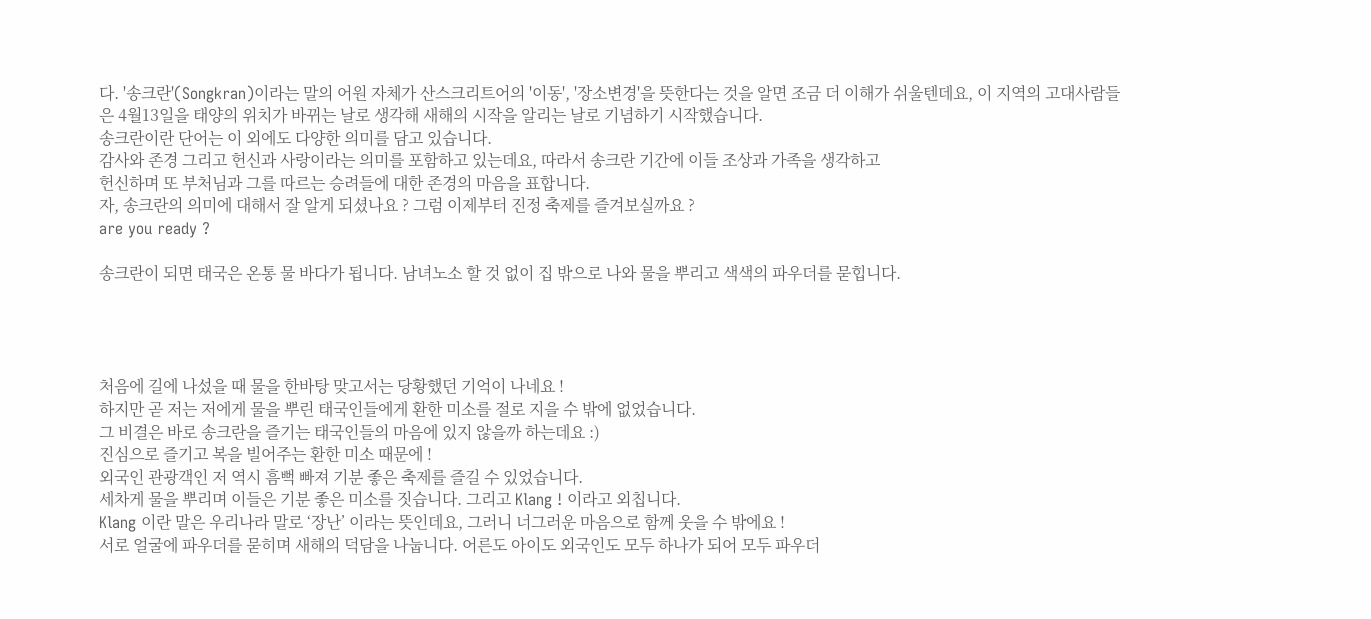다. '송크란'(Songkran)이라는 말의 어원 자체가 산스크리트어의 '이동', '장소변경'을 뜻한다는 것을 알면 조금 더 이해가 쉬울텐데요, 이 지역의 고대사람들은 4월13일을 태양의 위치가 바뀌는 날로 생각해 새해의 시작을 알리는 날로 기념하기 시작했습니다.
송크란이란 단어는 이 외에도 다양한 의미를 담고 있습니다.
감사와 존경 그리고 헌신과 사랑이라는 의미를 포함하고 있는데요, 따라서 송크란 기간에 이들 조상과 가족을 생각하고
헌신하며 또 부처님과 그를 따르는 승려들에 대한 존경의 마음을 표합니다.
자, 송크란의 의미에 대해서 잘 알게 되셨나요 ? 그럼 이제부터 진정 축제를 즐겨보실까요 ?
are you ready ?

송크란이 되면 태국은 온통 물 바다가 됩니다. 남녀노소 할 것 없이 집 밖으로 나와 물을 뿌리고 색색의 파우더를 묻힙니다.




처음에 길에 나섰을 때 물을 한바탕 맞고서는 당황했던 기억이 나네요 !
하지만 곧 저는 저에게 물을 뿌린 태국인들에게 환한 미소를 절로 지을 수 밖에 없었습니다.
그 비결은 바로 송크란을 즐기는 태국인들의 마음에 있지 않을까 하는데요 :)
진심으로 즐기고 복을 빌어주는 환한 미소 때문에 !
외국인 관광객인 저 역시 흠뻑 빠져 기분 좋은 축제를 즐길 수 있었습니다.
세차게 물을 뿌리며 이들은 기분 좋은 미소를 짓습니다. 그리고 Klang ! 이라고 외칩니다.
Klang 이란 말은 우리나라 말로 ‘장난’ 이라는 뜻인데요, 그러니 너그러운 마음으로 함께 웃을 수 밖에요 !
서로 얼굴에 파우더를 묻히며 새해의 덕담을 나눕니다. 어른도 아이도 외국인도 모두 하나가 되어 모두 파우더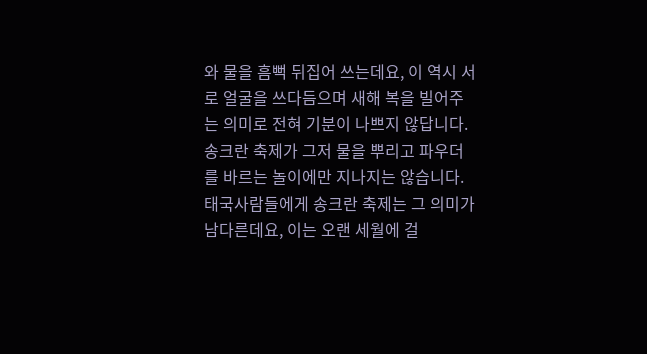와 물을 흠뻑 뒤집어 쓰는데요, 이 역시 서로 얼굴을 쓰다듬으며 새해 복을 빌어주는 의미로 전혀 기분이 나쁘지 않답니다.
송크란 축제가 그저 물을 뿌리고 파우더를 바르는 놀이에만 지나지는 않습니다.
태국사람들에게 송크란 축제는 그 의미가 남다른데요, 이는 오랜 세월에 걸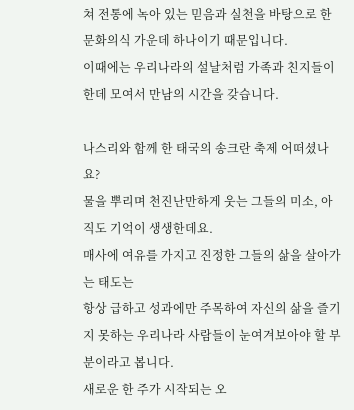쳐 전통에 녹아 있는 믿음과 실천을 바탕으로 한 문화의식 가운데 하나이기 때문입니다.
이때에는 우리나라의 설날처럼 가족과 친지들이 한데 모여서 만남의 시간을 갖습니다.

나스리와 함께 한 태국의 송크란 축제 어떠셨나요?
물을 뿌리며 천진난만하게 웃는 그들의 미소, 아직도 기억이 생생한데요.
매사에 여유를 가지고 진정한 그들의 삶을 살아가는 태도는
항상 급하고 성과에만 주목하여 자신의 삶을 즐기지 못하는 우리나라 사람들이 눈여겨보아야 할 부분이라고 봅니다.
새로운 한 주가 시작되는 오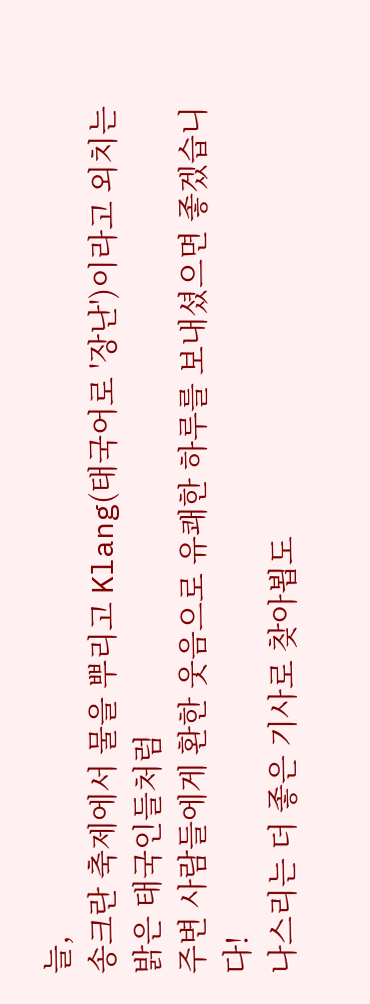늘,
송크란 축제에서 물을 뿌리고 Klang(태국어로 '장난')이라고 외치는 밝은 태국인들처럼
주변 사람들에게 환한 웃음으로 유쾌한 하루를 보내셨으면 좋겠습니다!
나스리는 더 좋은 기사로 찾아뵙도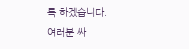록 하겠습니다.
여러분 싸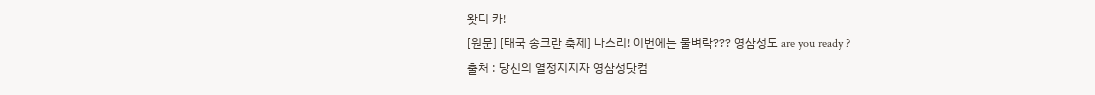왓디 카!
[원문] [태국 송크란 축제] 나스리! 이번에는 물벼락??? 영삼성도 are you ready ?
출처 : 당신의 열정지지자 영삼성닷컴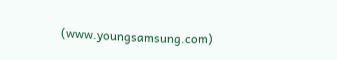(www.youngsamsung.com)